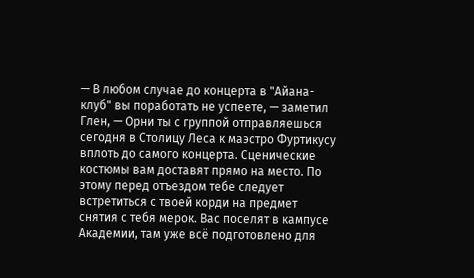— В любом случае до концерта в "Айана-клуб" вы поработать не успеете, — заметил Глен, — Орни ты с группой отправляешься сегодня в Столицу Леса к маэстро Фуртикусу вплоть до самого концерта. Сценические костюмы вам доставят прямо на место. По этому перед отъездом тебе следует встретиться с твоей корди на предмет снятия с тебя мерок. Вас поселят в кампусе Академии, там уже всё подготовлено для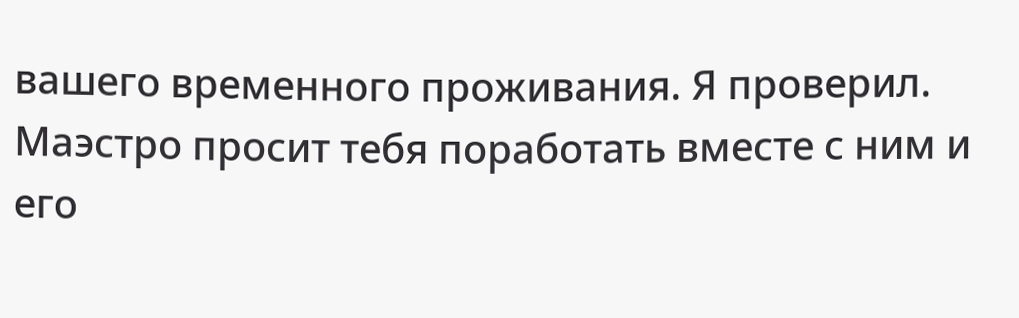вашего временного проживания. Я проверил. Маэстро просит тебя поработать вместе с ним и его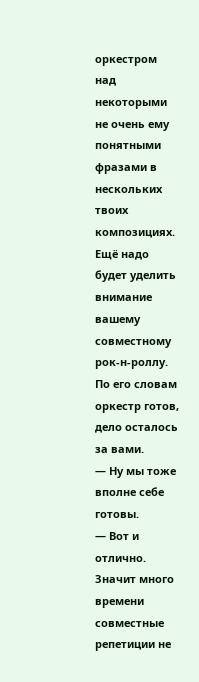оркестром над некоторыми не очень ему понятными фразами в нескольких твоих композициях. Ещё надо будет уделить внимание вашему совместному рок-н-роллу. По его словам оркестр готов, дело осталось за вами.
— Ну мы тоже вполне себе готовы.
— Вот и отлично. Значит много времени совместные репетиции не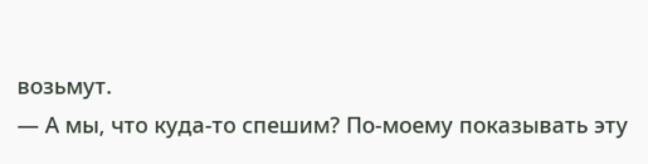возьмут.
— А мы, что куда-то спешим? По-моему показывать эту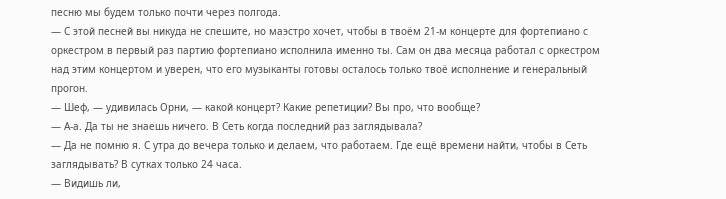песню мы будем только почти через полгода.
— С этой песней вы никуда не спешите, но маэстро хочет, чтобы в твоём 21-м концерте для фортепиано с оркестром в первый раз партию фортепиано исполнила именно ты. Сам он два месяца работал с оркестром над этим концертом и уверен, что его музыканты готовы осталось только твоё исполнение и генеральный прогон.
— Шеф, — удивилась Орни, — какой концерт? Какие репетиции? Вы про, что вообще?
— А-а. Да ты не знаешь ничего. В Сеть когда последний раз заглядывала?
— Да не помню я. С утра до вечера только и делаем, что работаем. Где ещё времени найти, чтобы в Сеть заглядывать? В сутках только 24 часа.
— Видишь ли,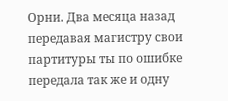Орни. Два месяца назад передавая магистру свои партитуры ты по ошибке передала так же и одну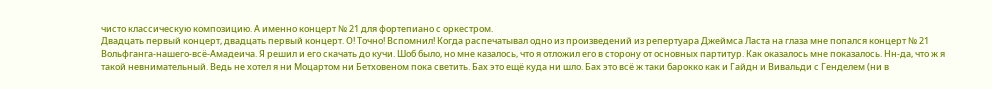чисто классическую композицию. А именно концерт № 21 для фортепиано с оркестром.
Двадцать первый концерт, двадцать первый концерт. О! Точно! Вспомнил! Когда распечатывал одно из произведений из репертуара Джеймса Ласта на глаза мне попался концерт № 21 Вольфганга-нашего-всё-Амадеича. Я решил и его скачать до кучи. Шоб было, но мне казалось, что я отложил его в сторону от основных партитур. Как оказалось мне показалось. Нн-да, что ж я такой невнимательный. Ведь не хотел я ни Моцартом ни Бетховеном пока светить. Бах это ещё куда ни шло. Бах это всё ж таки барокко как и Гайдн и Вивальди с Генделем (ни в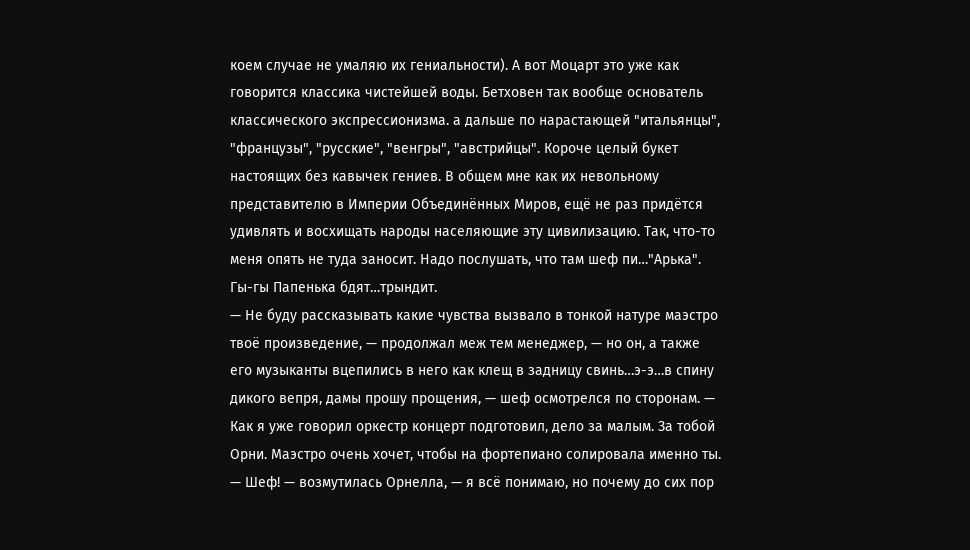коем случае не умаляю их гениальности). А вот Моцарт это уже как говорится классика чистейшей воды. Бетховен так вообще основатель классического экспрессионизма. а дальше по нарастающей "итальянцы", "французы", "русские", "венгры", "австрийцы". Короче целый букет настоящих без кавычек гениев. В общем мне как их невольному представителю в Империи Объединённых Миров, ещё не раз придётся удивлять и восхищать народы населяющие эту цивилизацию. Так, что-то меня опять не туда заносит. Надо послушать, что там шеф пи…"Арька". Гы-гы Папенька бдят…трындит.
— Не буду рассказывать какие чувства вызвало в тонкой натуре маэстро твоё произведение, — продолжал меж тем менеджер, — но он, а также его музыканты вцепились в него как клещ в задницу свинь…э-э…в спину дикого вепря, дамы прошу прощения, — шеф осмотрелся по сторонам. — Как я уже говорил оркестр концерт подготовил, дело за малым. За тобой Орни. Маэстро очень хочет, чтобы на фортепиано солировала именно ты.
— Шеф! — возмутилась Орнелла, — я всё понимаю, но почему до сих пор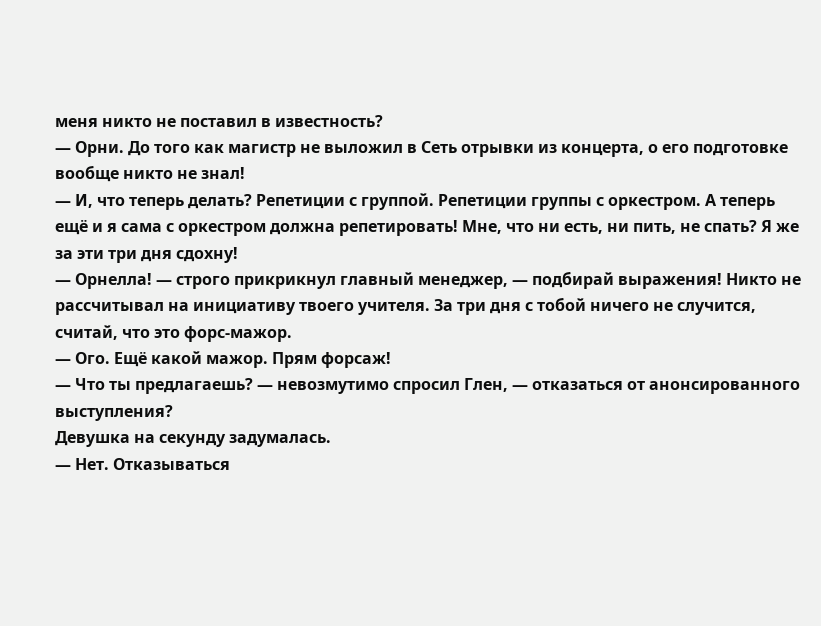меня никто не поставил в известность?
— Орни. До того как магистр не выложил в Сеть отрывки из концерта, о его подготовке вообще никто не знал!
— И, что теперь делать? Репетиции с группой. Репетиции группы с оркестром. А теперь ещё и я сама с оркестром должна репетировать! Мне, что ни есть, ни пить, не спать? Я же за эти три дня сдохну!
— Орнелла! — строго прикрикнул главный менеджер, — подбирай выражения! Никто не рассчитывал на инициативу твоего учителя. За три дня с тобой ничего не случится, считай, что это форс-мажор.
— Ого. Ещё какой мажор. Прям форсаж!
— Что ты предлагаешь? — невозмутимо спросил Глен, — отказаться от анонсированного выступления?
Девушка на секунду задумалась.
— Нет. Отказываться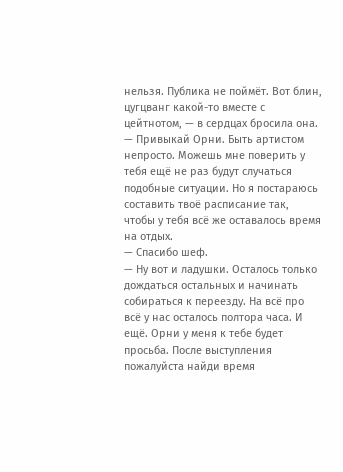нельзя. Публика не поймёт. Вот блин, цугцванг какой-то вместе с цейтнотом, — в сердцах бросила она.
— Привыкай Орни. Быть артистом непросто. Можешь мне поверить у тебя ещё не раз будут случаться подобные ситуации. Но я постараюсь составить твоё расписание так, чтобы у тебя всё же оставалось время на отдых.
— Спасибо шеф.
— Ну вот и ладушки. Осталось только дождаться остальных и начинать собираться к переезду. На всё про всё у нас осталось полтора часа. И ещё. Орни у меня к тебе будет просьба. После выступления пожалуйста найди время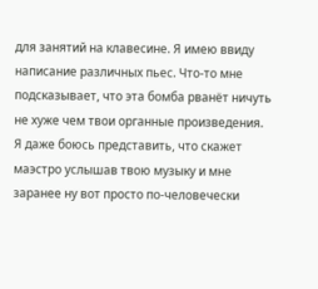для занятий на клавесине. Я имею ввиду написание различных пьес. Что-то мне подсказывает, что эта бомба рванёт ничуть не хуже чем твои органные произведения. Я даже боюсь представить, что скажет маэстро услышав твою музыку и мне заранее ну вот просто по-человечески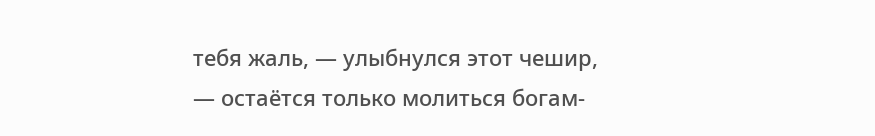тебя жаль, — улыбнулся этот чешир, — остаётся только молиться богам-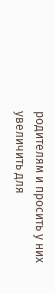родителям и просить у них увеличить для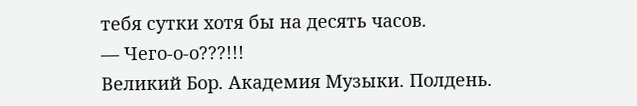тебя сутки хотя бы на десять часов.
— Чего-о-о???!!!
Великий Бор. Академия Музыки. Полдень.